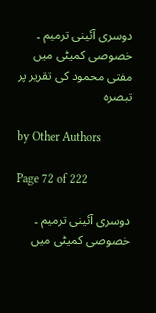دوسری آئینی ترمیم ۔ خصوصی کمیٹی میں مفتی محمود کی تقریر پر تبصرہ

by Other Authors

Page 72 of 222

دوسری آئینی ترمیم ۔ خصوصی کمیٹی میں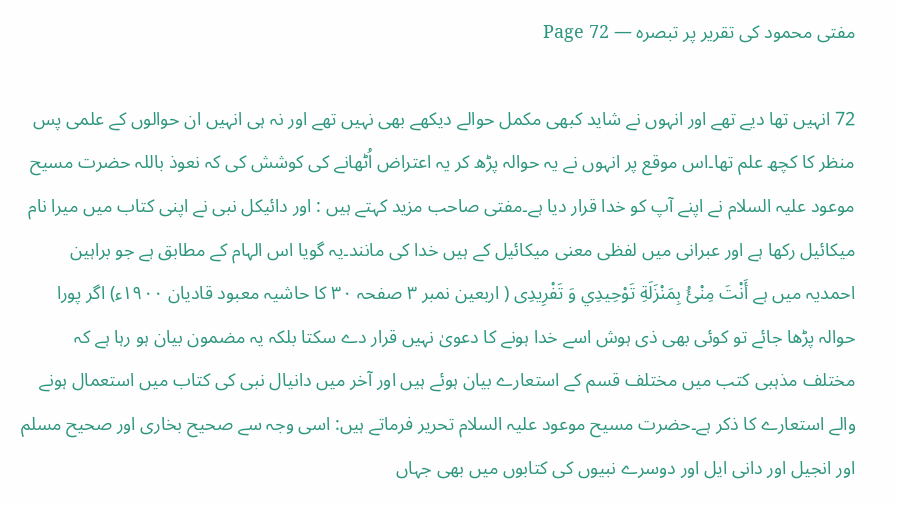مفتی محمود کی تقریر پر تبصرہ — Page 72

72 انہیں تھا دیے تھے اور انہوں نے شاید کبھی مکمل حوالے دیکھے بھی نہیں تھے اور نہ ہی انہیں ان حوالوں کے علمی پس منظر کا کچھ علم تھا۔اس موقع پر انہوں نے یہ حوالہ پڑھ کر یہ اعتراض اُٹھانے کی کوشش کی کہ نعوذ باللہ حضرت مسیح موعود علیہ السلام نے اپنے آپ کو خدا قرار دیا ہے۔مفتی صاحب مزید کہتے ہیں : اور دائیکل نبی نے اپنی کتاب میں میرا نام میکائیل رکھا ہے اور عبرانی میں لفظی معنی میکائیل کے ہیں خدا کی مانند۔یہ گویا اس الہام کے مطابق ہے جو براہین احمدیہ میں ہے أَنْتَ مِنْئُ بِمَنْزَلَةِ تَوْحِيدِي وَ تَفْرِيدِى ( اربعین نمبر ۳ صفحہ ۳۰ کا حاشیہ معبود قادیان ۱۹۰۰ء) اگر پورا حوالہ پڑھا جائے تو کوئی بھی ذی ہوش اسے خدا ہونے کا دعویٰ نہیں قرار دے سکتا بلکہ یہ مضمون بیان ہو رہا ہے کہ مختلف مذہبی کتب میں مختلف قسم کے استعارے بیان ہوئے ہیں اور آخر میں دانیال نبی کی کتاب میں استعمال ہونے والے استعارے کا ذکر ہے۔حضرت مسیح موعود علیہ السلام تحریر فرماتے ہیں: اسی وجہ سے صحیح بخاری اور صحیح مسلم اور انجیل اور دانی ایل اور دوسرے نبیوں کی کتابوں میں بھی جہاں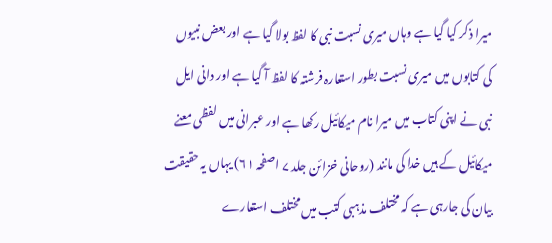میرا ذکر کیا گیا ہے وہاں میری نسبت نبی کا لفظ بولا گیا ہے اور بعض نبیوں کی کتابوں میں میری نسبت بطور استعارہ فرشتہ کا لفظ آ گیا ہے اور دانی ایل نبی نے اپنی کتاب میں میرا نام میکائیل رکھا ہے اور عبرانی میں لفظی معنے میکائیل کے ہیں خدا کی مانند (روحانی خزائن جلد ۷ اصفحہ ۶۱) یہاں یہ حقیقت بیان کی جارہی ہے کہ مختلف مذہبی کتب میں مختلف استعارے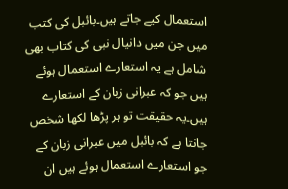استعمال کیے جاتے ہیں۔بائبل کی کتب میں جن میں دانیال نبی کی کتاب بھی شامل ہے یہ استعارے استعمال ہوئے ہیں جو کہ عبرانی زبان کے استعارے ہیں۔یہ حقیقت تو ہر پڑھا لکھا شخص جانتا ہے کہ بائبل میں عبرانی زبان کے جو استعارے استعمال ہوئے ہیں ان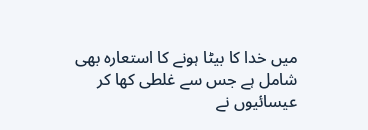میں خدا کا بیٹا ہونے کا استعارہ بھی شامل ہے جس سے غلطی کھا کر عیسائیوں نے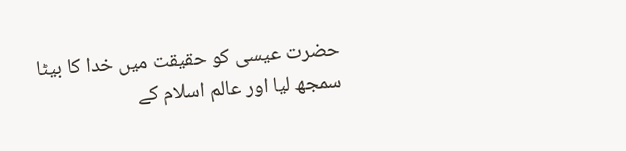حضرت عیسی کو حقیقت میں خدا کا بیٹا سمجھ لیا اور عالم اسلام کے